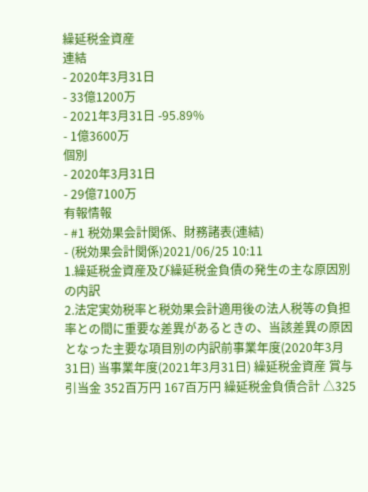繰延税金資産
連結
- 2020年3月31日
- 33億1200万
- 2021年3月31日 -95.89%
- 1億3600万
個別
- 2020年3月31日
- 29億7100万
有報情報
- #1 税効果会計関係、財務諸表(連結)
- (税効果会計関係)2021/06/25 10:11
1.繰延税金資産及び繰延税金負債の発生の主な原因別の内訳
2.法定実効税率と税効果会計適用後の法人税等の負担率との間に重要な差異があるときの、当該差異の原因となった主要な項目別の内訳前事業年度(2020年3月31日) 当事業年度(2021年3月31日) 繰延税金資産 賞与引当金 352百万円 167百万円 繰延税金負債合計 △325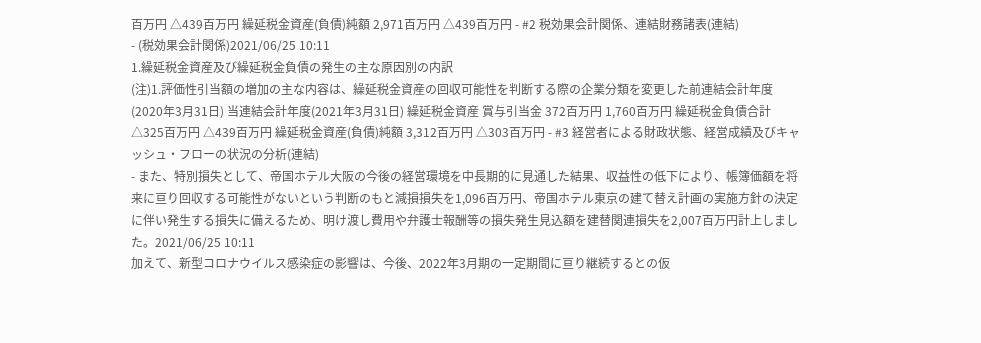百万円 △439百万円 繰延税金資産(負債)純額 2,971百万円 △439百万円 - #2 税効果会計関係、連結財務諸表(連結)
- (税効果会計関係)2021/06/25 10:11
1.繰延税金資産及び繰延税金負債の発生の主な原因別の内訳
(注)1.評価性引当額の増加の主な内容は、繰延税金資産の回収可能性を判断する際の企業分類を変更した前連結会計年度(2020年3月31日) 当連結会計年度(2021年3月31日) 繰延税金資産 賞与引当金 372百万円 1,760百万円 繰延税金負債合計 △325百万円 △439百万円 繰延税金資産(負債)純額 3,312百万円 △303百万円 - #3 経営者による財政状態、経営成績及びキャッシュ・フローの状況の分析(連結)
- また、特別損失として、帝国ホテル大阪の今後の経営環境を中長期的に見通した結果、収益性の低下により、帳簿価額を将来に亘り回収する可能性がないという判断のもと減損損失を1,096百万円、帝国ホテル東京の建て替え計画の実施方針の決定に伴い発生する損失に備えるため、明け渡し費用や弁護士報酬等の損失発生見込額を建替関連損失を2,007百万円計上しました。2021/06/25 10:11
加えて、新型コロナウイルス感染症の影響は、今後、2022年3月期の一定期間に亘り継続するとの仮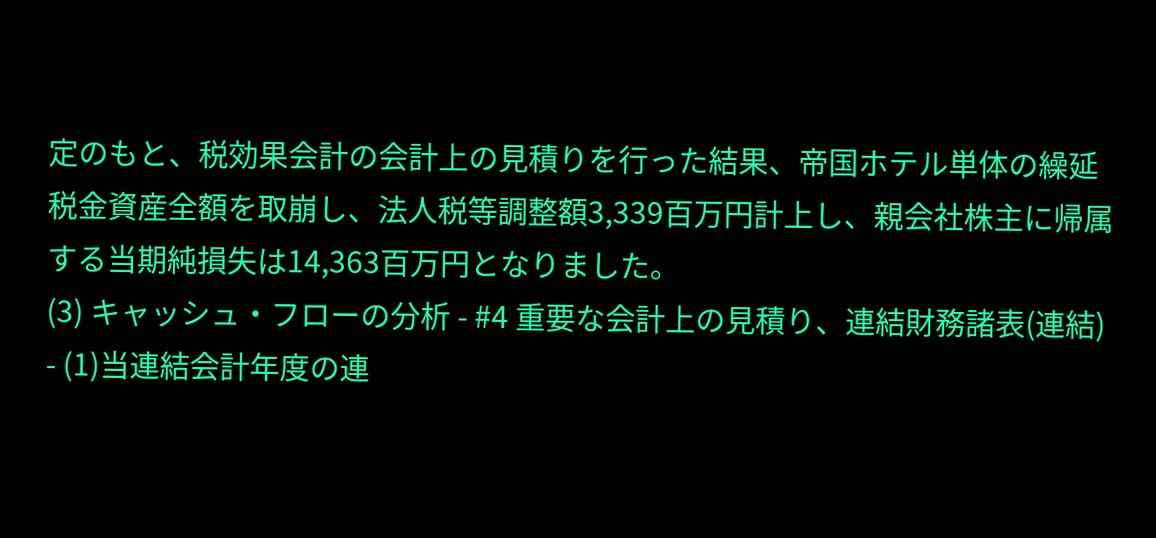定のもと、税効果会計の会計上の見積りを行った結果、帝国ホテル単体の繰延税金資産全額を取崩し、法人税等調整額3,339百万円計上し、親会社株主に帰属する当期純損失は14,363百万円となりました。
(3) キャッシュ・フローの分析 - #4 重要な会計上の見積り、連結財務諸表(連結)
- (1)当連結会計年度の連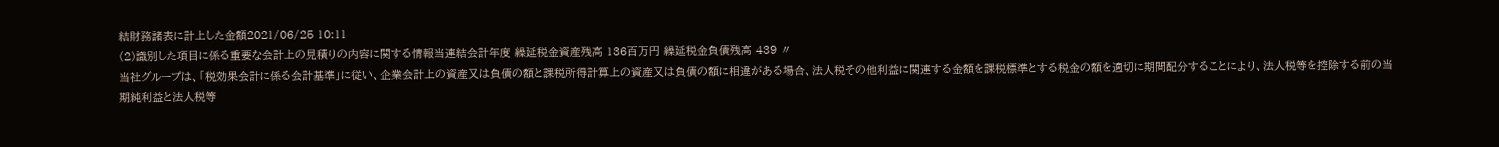結財務諸表に計上した金額2021/06/25 10:11
(2)識別した項目に係る重要な会計上の見積りの内容に関する情報当連結会計年度 繰延税金資産残高 136百万円 繰延税金負債残高 439 〃
当社グループは、「税効果会計に係る会計基準」に従い、企業会計上の資産又は負債の額と課税所得計算上の資産又は負債の額に相違がある場合、法人税その他利益に関連する金額を課税標準とする税金の額を適切に期間配分することにより、法人税等を控除する前の当期純利益と法人税等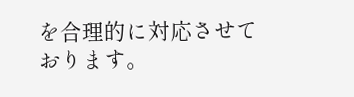を合理的に対応させております。